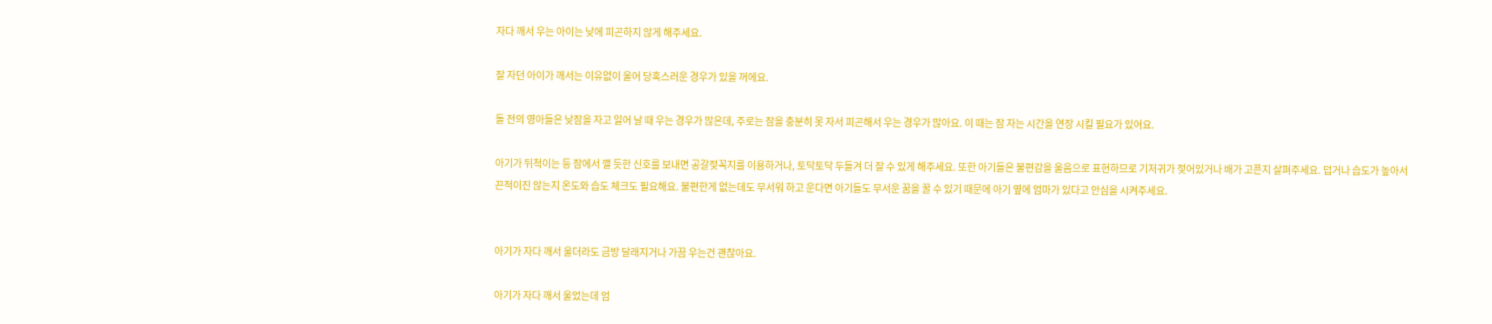자다 깨서 우는 아이는 낮에 피곤하지 않게 해주세요.

잘 자던 아이가 깨서는 이유없이 울어 당혹스러운 경우가 있을 꺼에요.

돌 전의 영아들은 낮잠을 자고 일어 날 때 우는 경우가 많은데, 주로는 잠을 충분히 못 자서 피곤해서 우는 경우가 많아요. 이 때는 잠 자는 시간을 연장 시킬 필요가 있어요.

아기가 뒤척이는 등 잠에서 깰 듯한 신호를 보내면 공갈젖꼭지를 이용하거나, 토닥토닥 두들겨 더 잘 수 있게 해주세요. 또한 아기들은 불편감을 울음으로 표현하므로 기저귀가 젖어있거나 배가 고픈지 살펴주세요. 덥거나 습도가 높아서 끈적이진 않는지 온도와 습도 체크도 필요해요. 불편한게 없는데도 무서워 하고 운다면 아기들도 무서운 꿈을 꿀 수 있기 때문에 아기 옆에 엄마가 있다고 안심을 시켜주세요.


아기가 자다 깨서 울더라도 금방 달래지거나 가끔 우는건 괜찮아요.

아기가 자다 깨서 울었는데 엄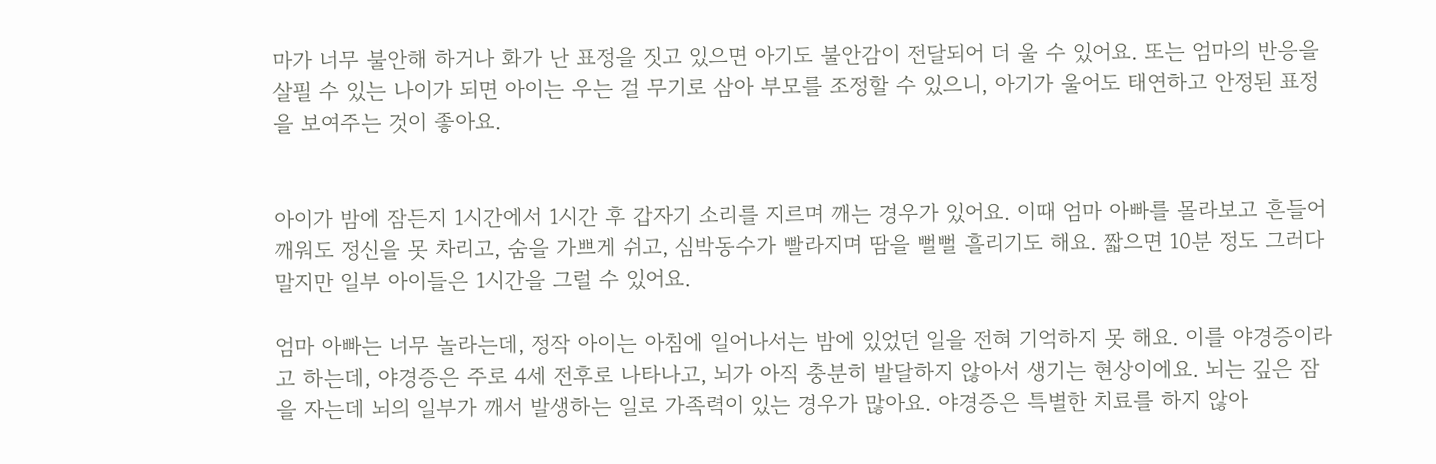마가 너무 불안해 하거나 화가 난 표정을 짓고 있으면 아기도 불안감이 전달되어 더 울 수 있어요. 또는 엄마의 반응을 살필 수 있는 나이가 되면 아이는 우는 걸 무기로 삼아 부모를 조정할 수 있으니, 아기가 울어도 태연하고 안정된 표정을 보여주는 것이 좋아요.


아이가 밤에 잠든지 1시간에서 1시간 후 갑자기 소리를 지르며 깨는 경우가 있어요. 이때 엄마 아빠를 몰라보고 흔들어 깨워도 정신을 못 차리고, 숨을 가쁘게 쉬고, 심박동수가 빨라지며 땀을 뻘뻘 흘리기도 해요. 짧으면 10분 정도 그러다 말지만 일부 아이들은 1시간을 그럴 수 있어요.

엄마 아빠는 너무 놀라는데, 정작 아이는 아침에 일어나서는 밤에 있었던 일을 전혀 기억하지 못 해요. 이를 야경증이라고 하는데, 야경증은 주로 4세 전후로 나타나고, 뇌가 아직 충분히 발달하지 않아서 생기는 현상이에요. 뇌는 깊은 잠을 자는데 뇌의 일부가 깨서 발생하는 일로 가족력이 있는 경우가 많아요. 야경증은 특별한 치료를 하지 않아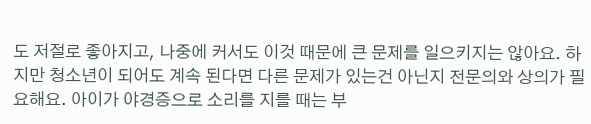도 저절로 좋아지고, 나중에 커서도 이것 때문에 큰 문제를 일으키지는 않아요. 하지만 청소년이 되어도 계속 된다면 다른 문제가 있는건 아닌지 전문의와 상의가 필요해요. 아이가 야경증으로 소리를 지를 때는 부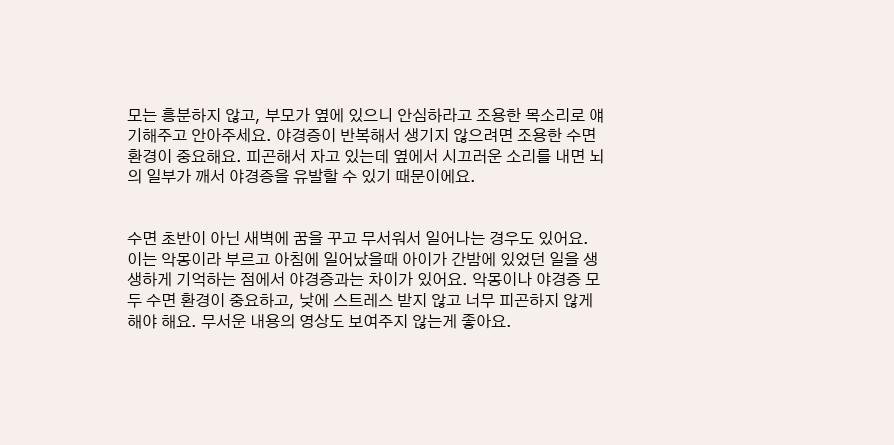모는 흥분하지 않고, 부모가 옆에 있으니 안심하라고 조용한 목소리로 얘기해주고 안아주세요. 야경증이 반복해서 생기지 않으려면 조용한 수면 환경이 중요해요. 피곤해서 자고 있는데 옆에서 시끄러운 소리를 내면 뇌의 일부가 깨서 야경증을 유발할 수 있기 때문이에요.


수면 초반이 아닌 새벽에 꿈을 꾸고 무서워서 일어나는 경우도 있어요. 이는 악몽이라 부르고 아침에 일어났을때 아이가 간밤에 있었던 일을 생생하게 기억하는 점에서 야경증과는 차이가 있어요. 악몽이나 야경증 모두 수면 환경이 중요하고, 낮에 스트레스 받지 않고 너무 피곤하지 않게 해야 해요. 무서운 내용의 영상도 보여주지 않는게 좋아요.